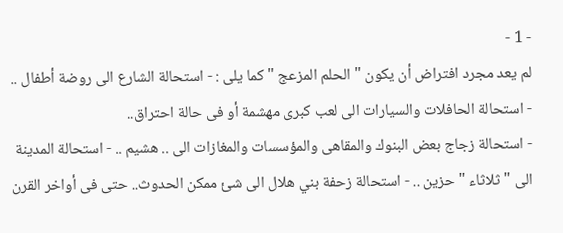- 1 -
لم يعد مجرد افتراض أن يكون " الحلم المزعج " كما يلى : - استحالة الشارع الى روضة أطفال .. - استحالة الحافلات والسيارات الى لعب كبرى مهشمة أو فى حالة احتراق..
- استحالة زجاج بعض البنوك والمقاهى والمؤسسات والمغازات الى .. هشيم .. - استحالة المدينة الى " ثلاثاء " حزين .. - استحالة زحفة بني هلال الى شئ ممكن الحدوث.. حتى فى أواخر القرن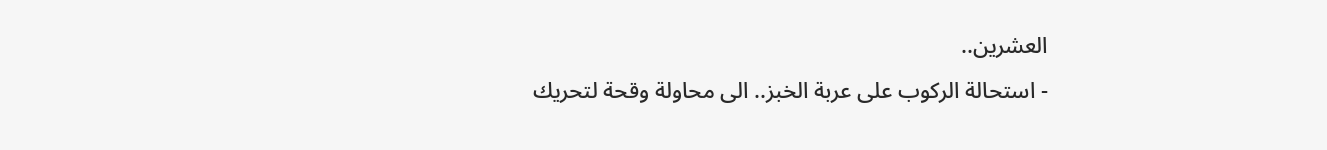العشرين..
- استحالة الركوب على عربة الخبز.. الى محاولة وقحة لتحريك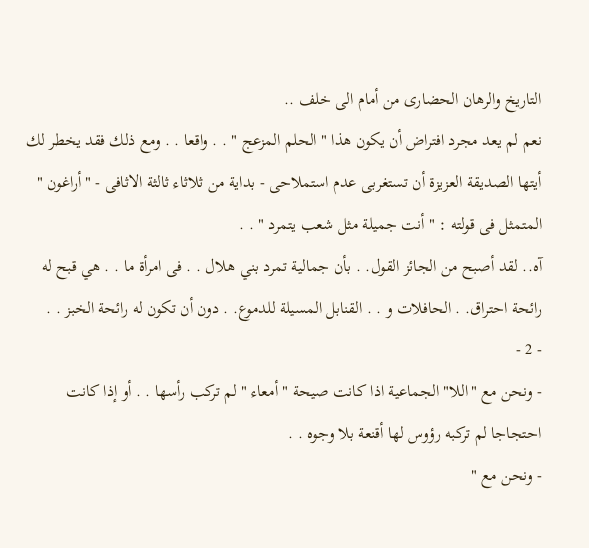التاريخ والرهان الحضارى من أمام الى خلف ..
نعم لم يعد مجرد افتراض أن يكون هذا " الحلم المزعج " . . واقعا . . ومع ذلك فقد يخطر لك أيتها الصديقة العزيزة أن تستغربى عدم استملاحى - بداية من ثلاثاء ثالثة الاثافى - "أراغون " المتمثل فى قولته : " أنت جميلة مثل شعب يتمرد " . .
آه.. لقد أصبح من الجائز القول. . بأن جمالية تمرد بني هلال . . فى امرأة ما . . هي قبح له رائحة احتراق. . الحافلات و . . القنابل المسيلة للدموع. . دون أن تكون له رائحة الخبز . .
- 2 -
- ونحن مع "اللا" الجماعية اذا كانت صيحة " أمعاء " لم تركب رأسها . . أو إذا كانت احتجاجا لم تركبه رؤوس لها أقنعة بلا وجوه . .
- ونحن مع "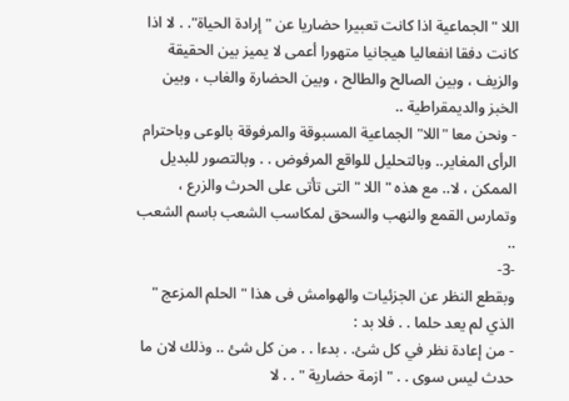اللا " الجماعية اذا كانت تعبيرا حضاريا عن " إرادة الحياة". . لا اذا كانت دفقا انفعاليا هيجانيا متهورا أعمى لا يميز بين الحقيقة والزيف ، وبين الصالح والطالح ، وبين الحضارة والغاب ، وبين الخبز والديمقراطية ..
- ونحن معا "اللا" الجماعية المسبوقة والمرفوقة بالوعى وباحترام الرأى المغاير.. وبالتحليل للواقع المرفوض . . وبالتصور للبديل الممكن ، لا.. مع هذه " اللا " التى تأتى على الحرث والزرع ، وتمارس القمع والنهب والسحق لمكاسب الشعب باسم الشعب ..
-3-
وبقطع النظر عن الجزئيات والهوامش فى هذا " الحلم المزعج " الذي لم يعد حلما . . فلا بد :
- من إعادة نظر في كل شئ. . بدءا . . من كل شئ .. وذلك لان ما حدث ليس سوى . . " ازمة حضارية " . . لا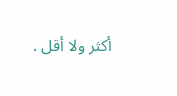أكثر ولا أقل .